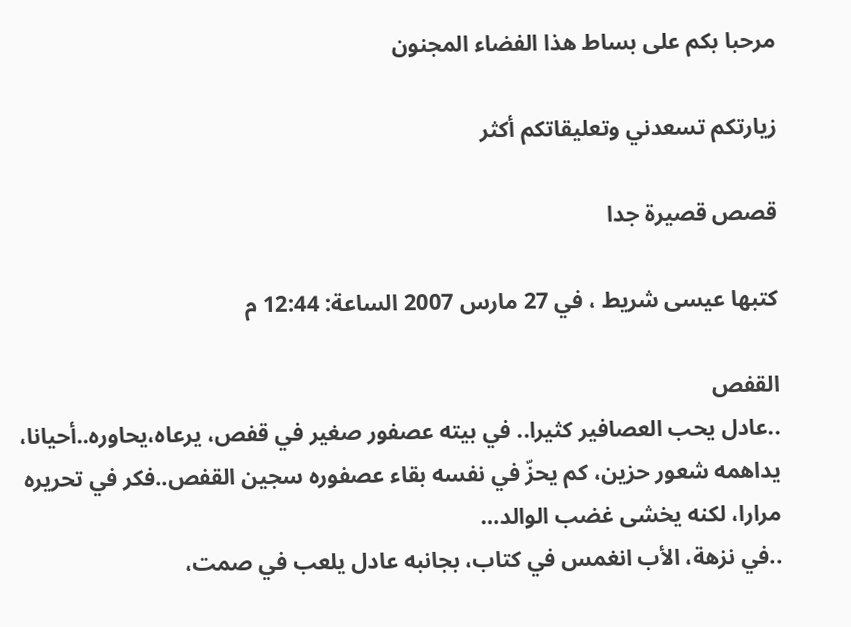مرحبا بكم على بساط هذا الفضاء المجنون

زيارتكم تسعدني وتعليقاتكم أكثر

قصص قصيرة جدا

كتبها عيسى شريط ، في 27 مارس 2007 الساعة: 12:44 م

القفص
..عادل يحب العصافير كثيرا.. في بيته عصفور صغير في قفص، يرعاه،يحاوره..أحيانا، يداهمه شعور حزين، كم يحزّ في نفسه بقاء عصفوره سجين القفص..فكر في تحريره مرارا، لكنه يخشى غضب الوالد…
..في نزهة، الأب انغمس في كتاب، بجانبه عادل يلعب في صمت،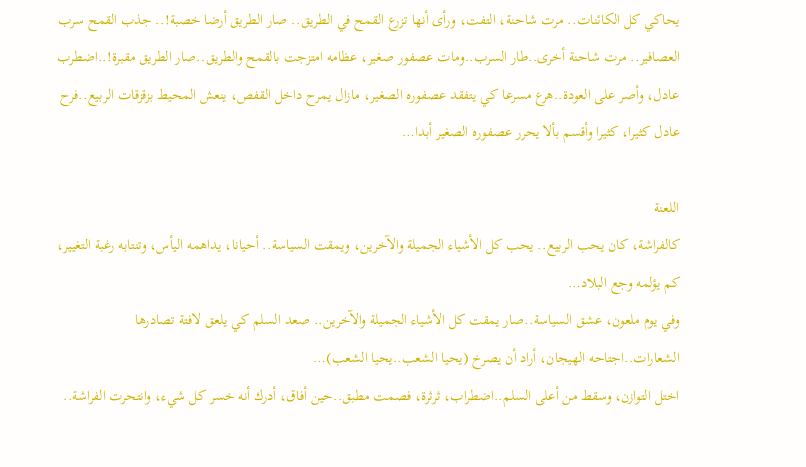يحاكي كل الكائنات.. مرت شاحنة، التفت، ورأى أنها تزرع القمح في الطريق.. صار الطريق أرضا خصبة!.. جذب القمح سرب العصافير.. مرت شاحنة أخرى..طار السرب..ومات عصفور صغير، عظامه امتزجت بالقمح والطريق..صار الطريق مقبرة!..اضطرب عادل، وأصر على العودة..هرع مسرعا كي يتفقد عصفوره الصغير، مازال يمرح داخل القفص، ينعش المحيط بزقزقات الربيع..فرح عادل كثيرا، كثيرا وأقسم بألا يحرر عصفوره الصغير أبدا…

اللعنة
كالفراشة، كان يحب الربيع.. يحب كل الأشياء الجميلة والآخرين، ويمقت السياسة.. أحيانا، يداهمه اليأس، وتنتابه رغبة التغيير، كم يؤلمه وجع البلاد…
وفي يوم ملعون، عشق السياسة..صار يمقت كل الأشياء الجميلة والآخرين.. صعد السلم كي يلعق لافتة تصادرها الشعارات..اجتاحه الهيجان، أراد أن يصرخ (يحيا الشعب..يحيا الشعب)…
اختل التوازن، وسقط من أعلى السلم..اضطراب، ثرثرة، فصمت مطبق..حين أفاق، أدرك أنه خسر كل شيء، وانتحرت الفراشة..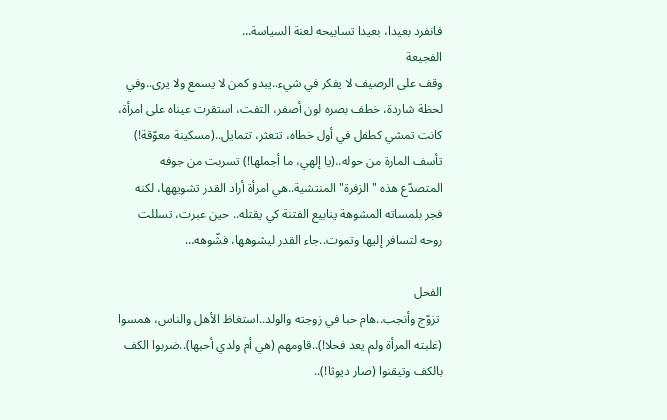فانفرد بعيدا، بعيدا تسابيحه لعنة السياسة…
الفجيعة
وقف على الرصيف لا يفكر في شيء..يبدو كمن لا يسمع ولا يرى..وفي لحظة شاردة، خطف بصره لون أصفر، التفت، استقرت عيناه على امرأة، كانت تمشي كطفل في أول خطاه، تتعثر، تتمايل..(مسكينة معوّقة!) تأسف المارة من حوله..(يا إلهي، ما أجملها!) تسربت من جوفه المتصدّع هذه "الزفرة" المنتشية..هي امرأة أراد القدر تشويهها، لكنه فجر بلمساته المشوهة ينابيع الفتنة كي يقتله.. حين عبرت، تسللت روحه لتسافر إليها وتموت..جاء القدر ليشوهها، فشّوهه…

الفحل
 تزوّج وأنجب..هام حبا في زوجته والولد..استغاظ الأهل والناس، همسوا (غلبته المرأة ولم يعد فحلا!)..قاومهم (هي أم ولدي أحبها)..ضربوا الكف بالكف وتيقنوا (صار ديوثا!)..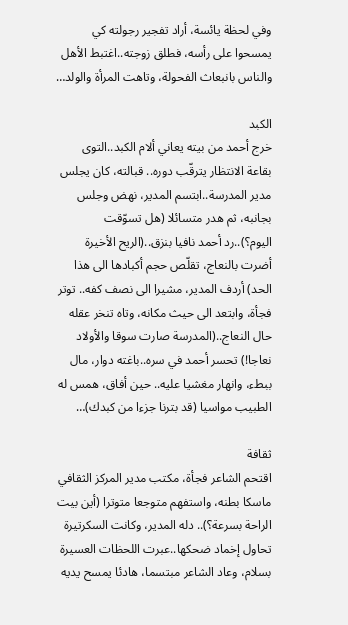وفي لحظة يائسة، أراد تفجير رجولته كي يمسحوا على رأسه، فطلق زوجته..اغتبط الأهل والناس بانبعاث الفحولة، وتاهت المرأة والولد…

الكبد
خرج أحمد من بيته يعاني ألام الكبد..التوى بقاعة الانتظار يترقّب دوره.. قبالته، كان يجلس مدير المدرسة..ابتسم المدير، نهض وجلس بجانبه، ثم هدر متسائلا (هل تسوّقت اليوم؟)..رد أحمد نافيا بنزق..(الريح الأخيرة أضرت بالنعاج، تقلّص حجم أكبادها الى هذا الحد) أردف المدير، مشيرا الى نصف كفه.. توتر فجأة، وابتعد الى حيث مكانه، وتاه تنخر عقله حال النعاج..(المدرسة صارت سوقا والأولاد نعاجا!) تحسر أحمد في سره..باغته دوار، مال ببطء، وانهار مغشيا عليه.. حين أفاق، همس له الطبيب مواسيا (قد بترنا جزءا من كبدك)…

ثقافة
اقتحم الشاعر فجأة، مكتب مدير المركز الثقافي ماسكا بطنه، واستفهم متوجعا متوترا (أين بيت الراحة بسرعة؟).. دله المدير، وكانت السكرتيرة تحاول إخماد ضحكها..عبرت اللحظات العسيرة بسلام، وعاد الشاعر مبتسما، هادئا يمسح يديه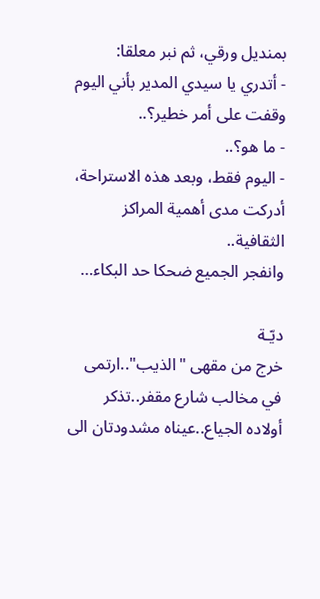بمنديل ورقي، ثم نبر معلقا:
- أتدري يا سيدي المدير بأني اليوم وقفت على أمر خطير؟..
- ما هو؟..
- اليوم فقط، وبعد هذه الاستراحة، أدركت مدى أهمية المراكز الثقافية..
وانفجر الجميع ضحكا حد البكاء…

ديّـة
خرج من مقهى "الذيب"..ارتمى في مخالب شارع مقفر..تذكر أولاده الجياع..عيناه مشدودتان الى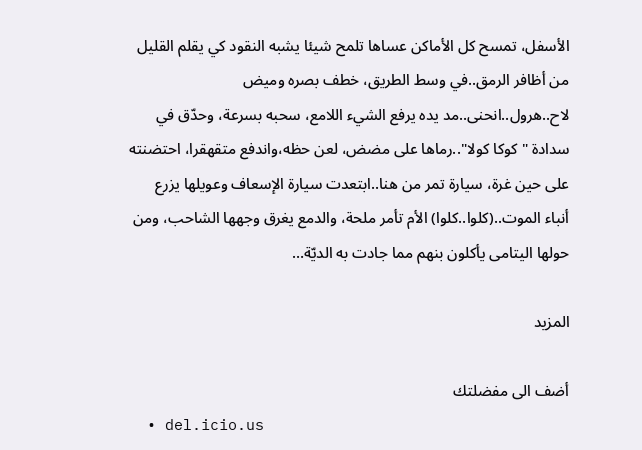الأسفل، تمسح كل الأماكن عساها تلمح شيئا يشبه النقود كي يقلم القليل من أظافر الرمق..في وسط الطريق، خطف بصره وميض لاح..هرول..انحنى..مد يده يرفع الشيء اللامع، سحبه بسرعة، وحدّق في سدادة "كوكا كولا"..رماها على مضض، لعن حظه،واندفع متقهقرا، احتضنته على حين غرة، سيارة تمر من هنا..ابتعدت سيارة الإسعاف وعويلها يزرع أنباء الموت..(كلوا..كلوا) الأم تأمر ملحة، والدمع يغرق وجهها الشاحب، ومن حولها اليتامى يأكلون بنهم مما جادت به الديّة…

المزيد

أضف الى مفضلتك
  • del.icio.us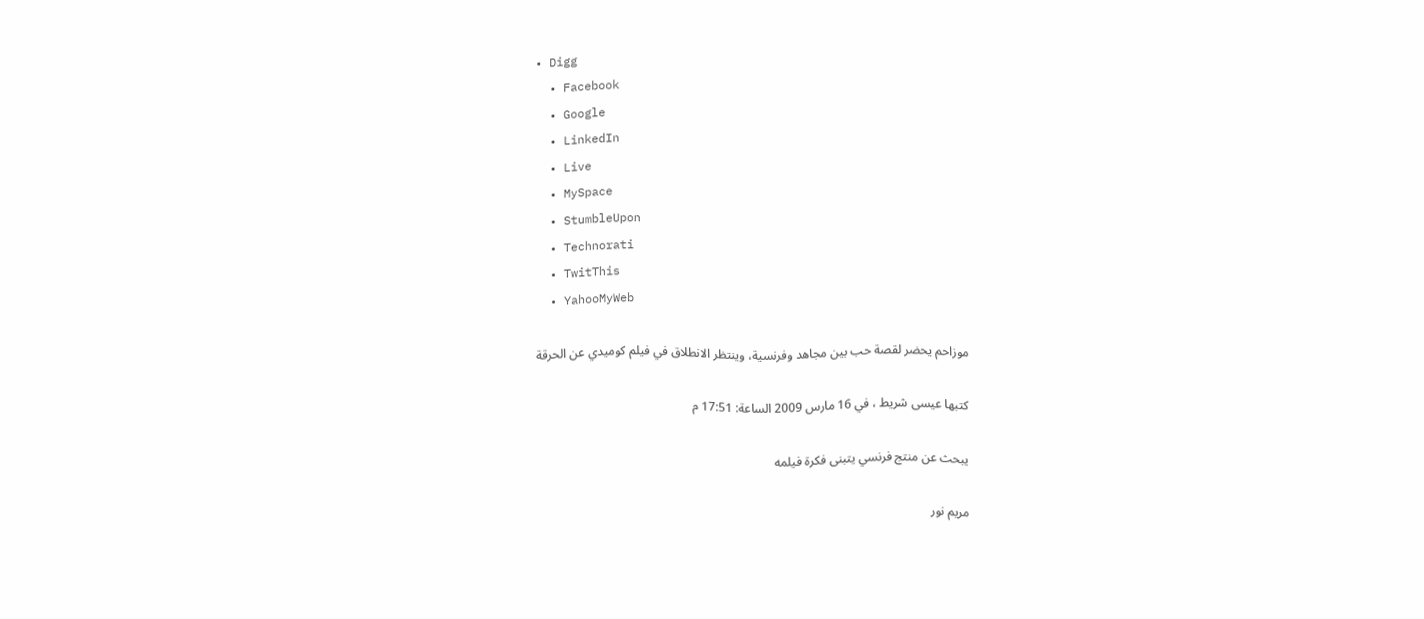• Digg
  • Facebook
  • Google
  • LinkedIn
  • Live
  • MySpace
  • StumbleUpon
  • Technorati
  • TwitThis
  • YahooMyWeb

موزاحم يحضر لقصة حب بين مجاهد وفرنسية، وينتظر الانطلاق في فيلم كوميدي عن الحرقة

كتبها عيسى شريط ، في 16 مارس 2009 الساعة: 17:51 م

يبحث عن منتج فرنسي يتبنى فكرة فيلمه

مريم نور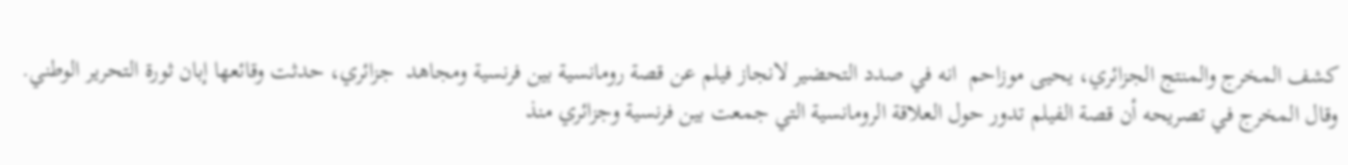كشف المخرج والمنتج الجزائري، يحيى موزاحم  انه في صدد التحضير لانجاز فيلم عن قصة رومانسية بين فرنسية ومجاهد  جزائري، حدثت وقائعها إبان ثورة التحرير الوطني.
وقال المخرج في تصريحه أن قصة الفيلم تدور حول العلاقة الرومانسية التي جمعت بين فرنسية وجزائري منذ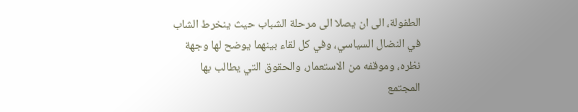الطفولة، الى ان يصلا الى مرحلة الشباب حيث ينخرط الشاب  في النضال السياسي، وفي كل لقاء بينهما يوضح لها وجهة نظره، وموقفه من الاستعمار، والحقوق التي يطالب بها المجتمع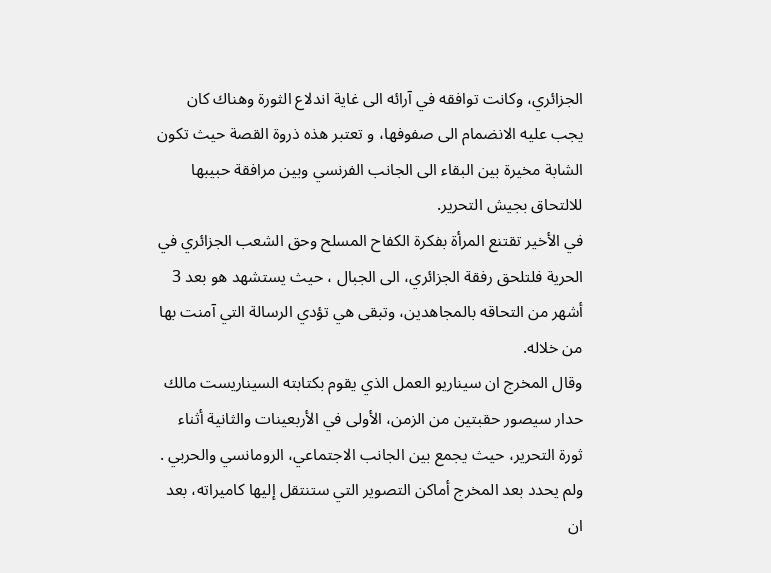الجزائري، وكانت توافقه في آرائه الى غاية اندلاع الثورة وهناك كان يجب عليه الانضمام الى صفوفها، و تعتبر هذه ذروة القصة حيث تكون الشابة مخيرة بين البقاء الى الجانب الفرنسي وبين مرافقة حبيبها للالتحاق بجيش التحرير.
في الأخير تقتنع المرأة بفكرة الكفاح المسلح وحق الشعب الجزائري في الحرية فلتلحق رفقة الجزائري، الى الجبال ، حيث يستشهد هو بعد 3 أشهر من التحاقه بالمجاهدين، وتبقى هي تؤدي الرسالة التي آمنت بها من خلاله.
وقال المخرج ان سيناريو العمل الذي يقوم بكتابته السيناريست مالك حدار سيصور حقبتين من الزمن، الأولى في الأربعينات والثانية أثناء ثورة التحرير، حيث يجمع بين الجانب الاجتماعي، الرومانسي والحربي .
ولم يحدد بعد المخرج أماكن التصوير التي ستنتقل إليها كاميراته، بعد ان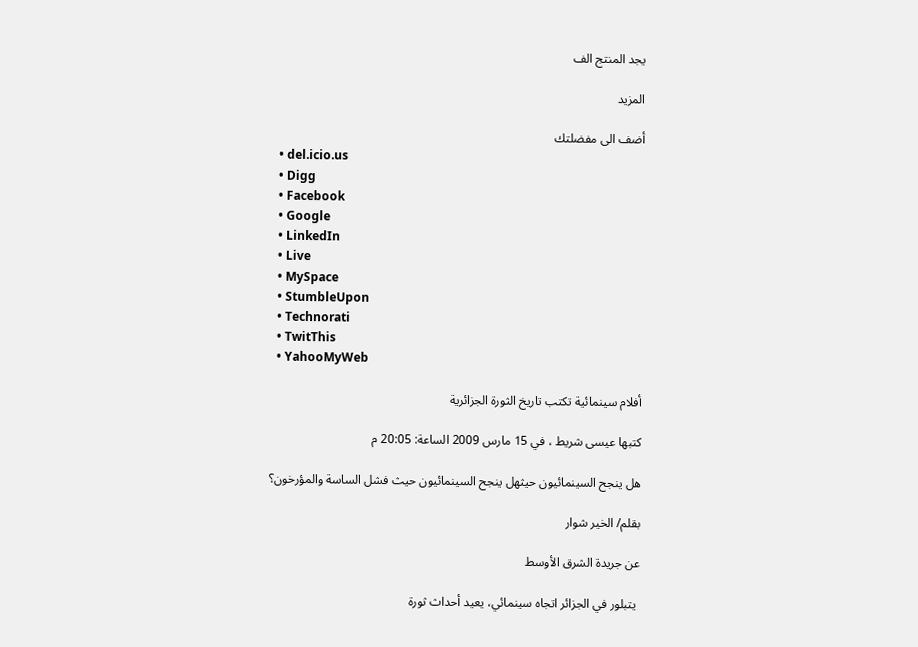يجد المنتج الف

المزيد

أضف الى مفضلتك
  • del.icio.us
  • Digg
  • Facebook
  • Google
  • LinkedIn
  • Live
  • MySpace
  • StumbleUpon
  • Technorati
  • TwitThis
  • YahooMyWeb

أفلام سينمائية تكتب تاريخ الثورة الجزائرية

كتبها عيسى شريط ، في 15 مارس 2009 الساعة: 20:05 م

هل ينجح السينمائيون حيثهل ينجح السينمائيون حيث فشل الساسة والمؤرخون؟

بقلم/ الخير شوار

عن جريدة الشرق الأوسط

 يتبلور في الجزائر اتجاه سينمائي، يعيد أحداث ثورة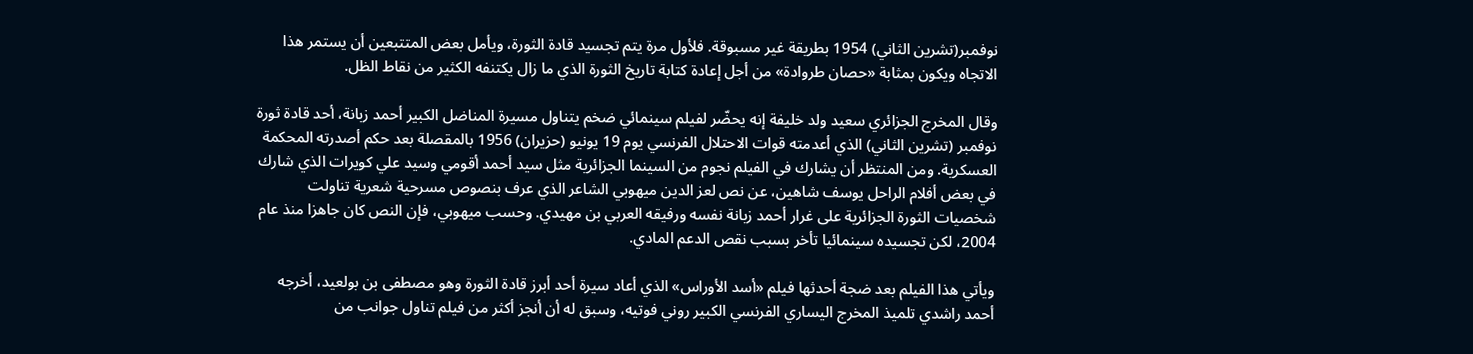نوفمبر(تشرين الثاني) 1954 بطريقة غير مسبوقة. فلأول مرة يتم تجسيد قادة الثورة، ويأمل بعض المتتبعين أن يستمر هذا الاتجاه ويكون بمثابة «حصان طروادة» من أجل إعادة كتابة تاريخ الثورة الذي ما زال يكتنفه الكثير من نقاط الظل.

وقال المخرج الجزائري سعيد ولد خليفة إنه يحضّر لفيلم سينمائي ضخم يتناول مسيرة المناضل الكبير أحمد زبانة، أحد قادة ثورة نوفمبر (تشرين الثاني) الذي أعدمته قوات الاحتلال الفرنسي يوم 19 يونيو (حزيران) 1956 بالمقصلة بعد حكم أصدرته المحكمة العسكرية. ومن المنتظر أن يشارك في الفيلم نجوم من السينما الجزائرية مثل سيد أحمد أقومي وسيد علي كويرات الذي شارك في بعض أفلام الراحل يوسف شاهين، عن نص لعز الدين ميهوبي الشاعر الذي عرف بنصوص مسرحية شعرية تناولت شخصيات الثورة الجزائرية على غرار أحمد زبانة نفسه ورفيقه العربي بن مهيدي. وحسب ميهوبي، فإن النص كان جاهزا منذ عام 2004، لكن تجسيده سينمائيا تأخر بسبب نقص الدعم المادي.

ويأتي هذا الفيلم بعد ضجة أحدثها فيلم «أسد الأوراس» الذي أعاد سيرة أحد أبرز قادة الثورة وهو مصطفى بن بولعيد، أخرجه أحمد راشدي تلميذ المخرج اليساري الفرنسي الكبير روني فوتيه، وسبق له أن أنجز أكثر من فيلم تناول جوانب من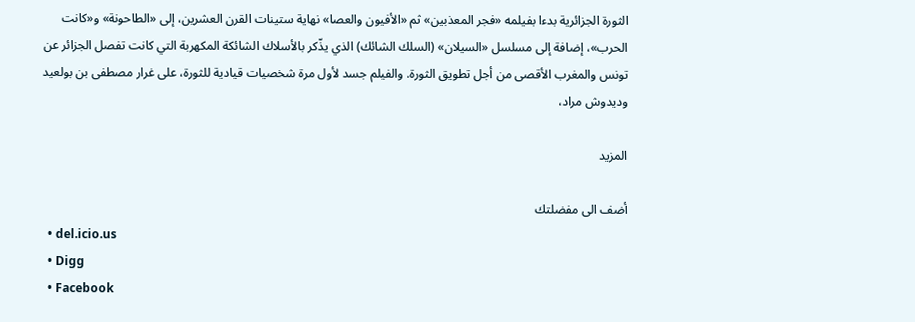الثورة الجزائرية بدءا بفيلمه «فجر المعذبين» ثم «الأفيون والعصا» نهاية ستينات القرن العشرين، إلى «الطاحونة» و«كانت الحرب»، إضافة إلى مسلسل «السيلان» (السلك الشائك) الذي يذّكر بالأسلاك الشائكة المكهربة التي كانت تفصل الجزائر عن تونس والمغرب الأقصى من أجل تطويق الثورة. والفيلم جسد لأول مرة شخصيات قيادية للثورة، على غرار مصطفى بن بولعيد وديدوش مراد،

المزيد

أضف الى مفضلتك
  • del.icio.us
  • Digg
  • Facebook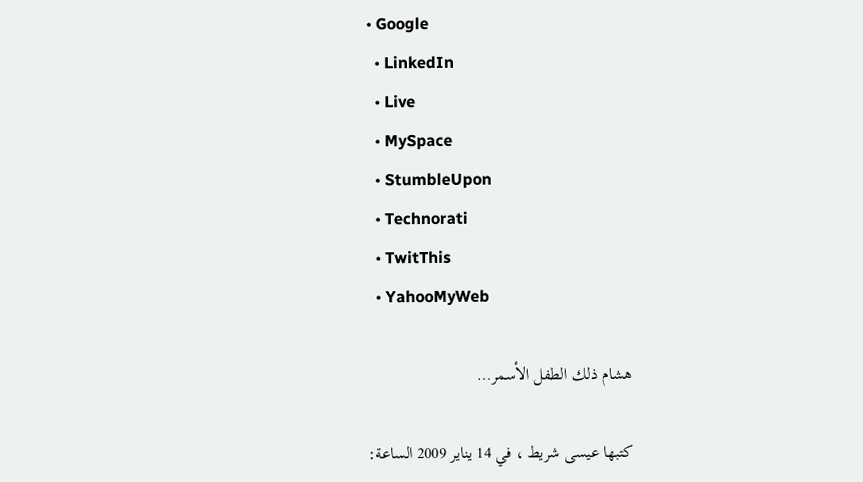• Google
  • LinkedIn
  • Live
  • MySpace
  • StumbleUpon
  • Technorati
  • TwitThis
  • YahooMyWeb

هشام ذلك الطفل الأسمر…

كتبها عيسى شريط ، في 14 يناير 2009 الساعة: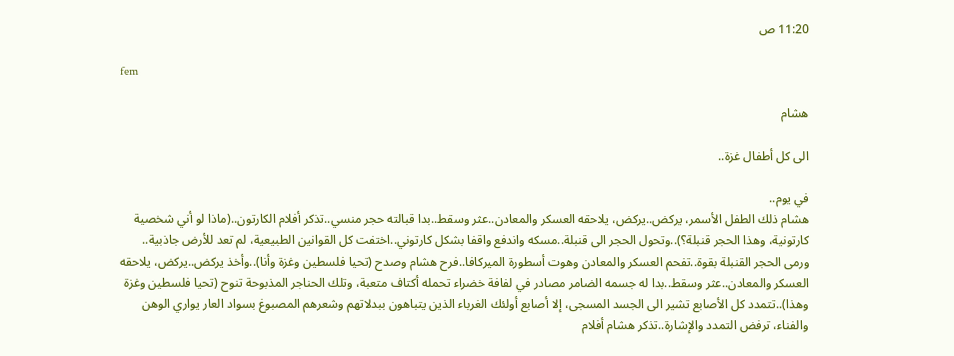11:20 ص

fem

هشام

الى كل أطفال غزة..

في يوم..
هشام ذلك الطفل الأسمر، يركض..يركض، يلاحقه العسكر والمعادن..عثر وسقط..بدا قبالته حجر منسي..تذكر أفلام الكارتون..(ماذا لو أني شخصية كارتونية، وهذا الحجر قنبلة؟)..وتحول الحجر الى قنبلة..مسكه واندفع واقفا بشكل كارتوني..اختفت كل القوانين الطبيعية، لم تعد للأرض جاذبية.. ورمى الحجر القنبلة بقوة..تفحم العسكر والمعادن وهوت أسطورة الميركافا..فرح هشام وصدح (تحيا فلسطين وغزة وأنا)..وأخذ يركض..يركض، يلاحقه العسكر والمعادن..عثر وسقط..بدا له جسمه الضامر مصادر في لفافة خضراء تحمله أكتاف متعبة، وتلك الحناجر المذبوحة تنوح (تحيا فلسطين وغزة وهذا)..تتمدد كل الأصابع تشير الى الجسد المسجى، إلا أصابع أولئك الغرباء الذين يتباهون ببدلاتهم وشعرهم المصبوغ بسواد العار يواري الوهن والفناء، ترفض التمدد والإشارة..تذكر هشام أفلام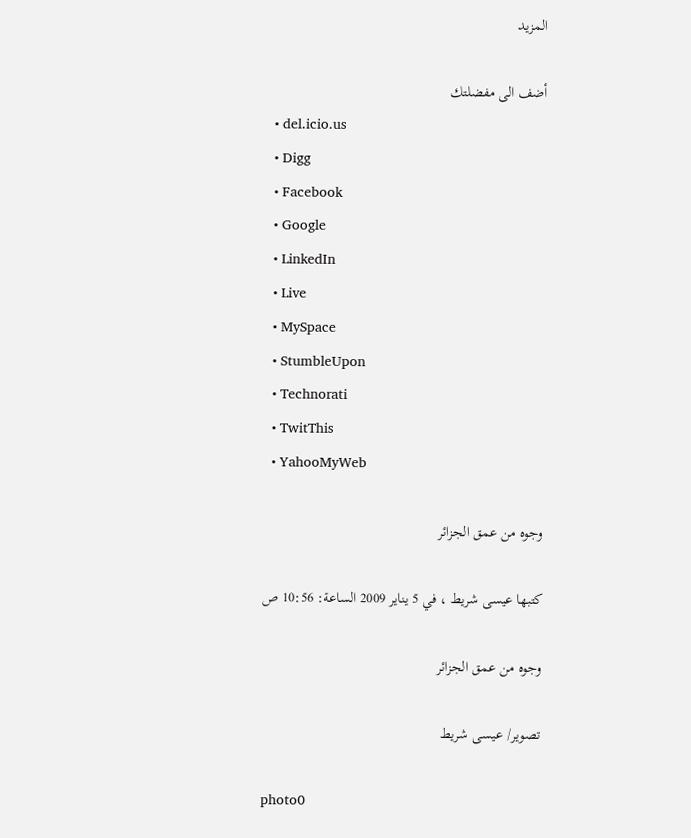المزيد

أضف الى مفضلتك
  • del.icio.us
  • Digg
  • Facebook
  • Google
  • LinkedIn
  • Live
  • MySpace
  • StumbleUpon
  • Technorati
  • TwitThis
  • YahooMyWeb

وجوه من عمق الجزائر

كتبها عيسى شريط ، في 5 يناير 2009 الساعة: 10:56 ص

وجوه من عمق الجزائر

تصوير/ عيسى شريط

photo0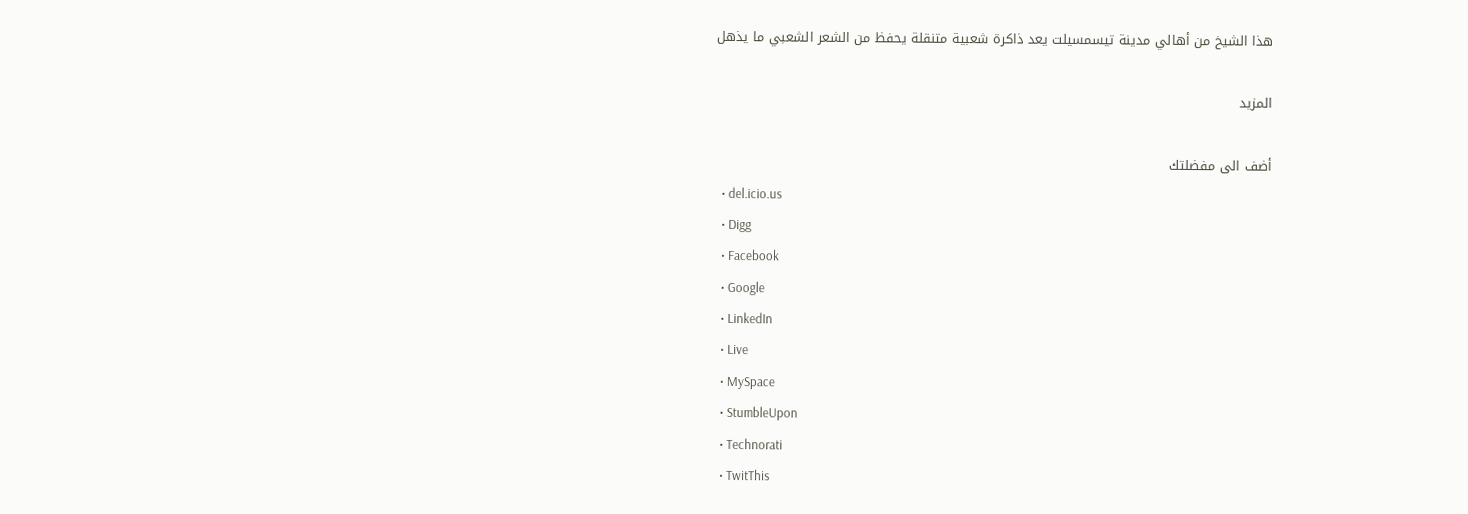هذا الشيخ من أهالي مدينة تيسمسيلت يعد ذاكرة شعبية متنقلة يحفظ من الشعر الشعبي ما يذهل

المزيد

أضف الى مفضلتك
  • del.icio.us
  • Digg
  • Facebook
  • Google
  • LinkedIn
  • Live
  • MySpace
  • StumbleUpon
  • Technorati
  • TwitThis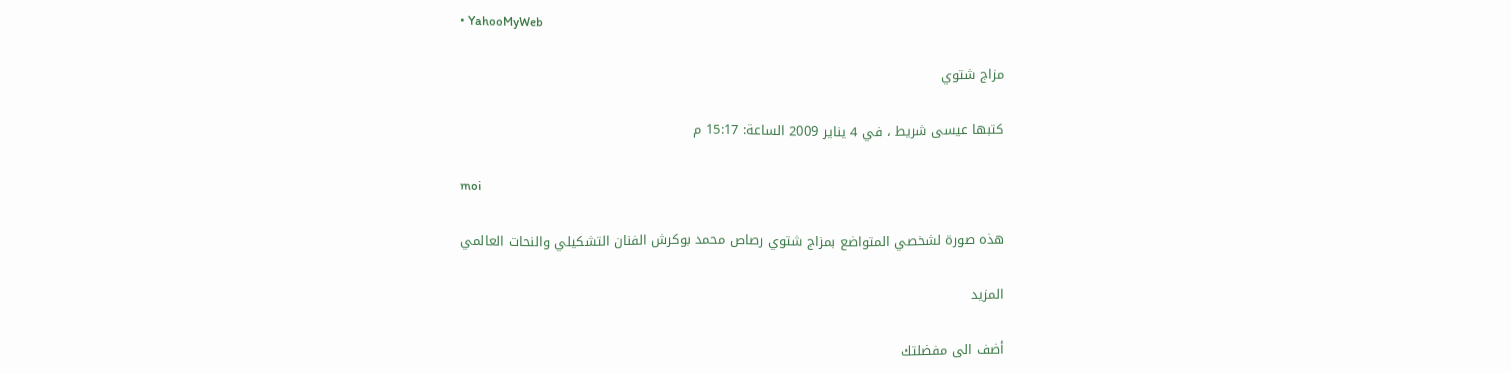• YahooMyWeb

مزاج شتوي

كتبها عيسى شريط ، في 4 يناير 2009 الساعة: 15:17 م

moi

هذه صورة لشخصي المتواضع بمزاج شتوي رصاص محمد بوكرش الفنان التشكيلي والنحات العالمي

المزيد

أضف الى مفضلتك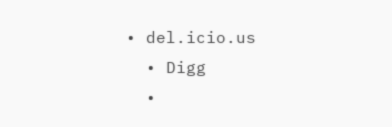• del.icio.us
  • Digg
  •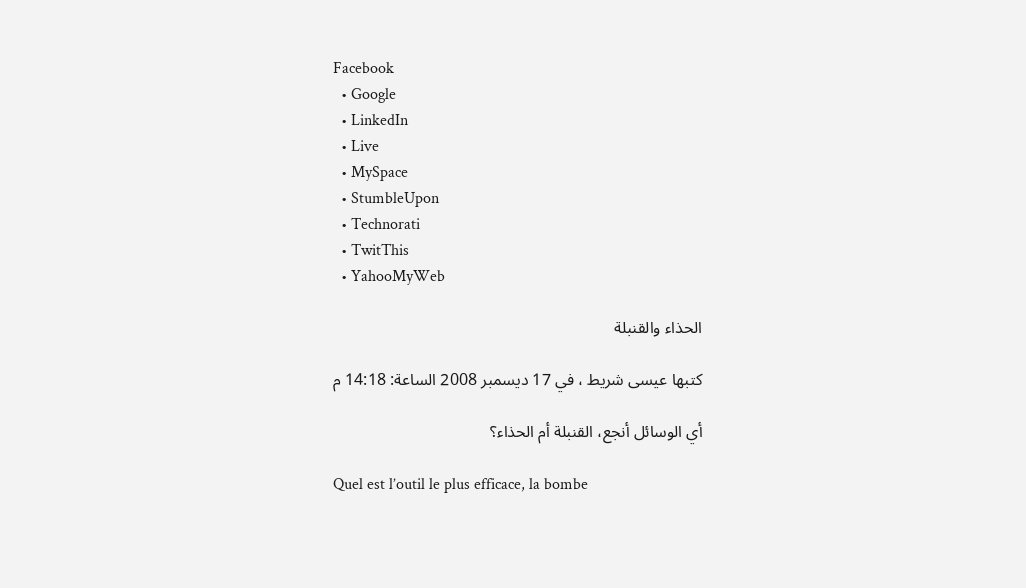Facebook
  • Google
  • LinkedIn
  • Live
  • MySpace
  • StumbleUpon
  • Technorati
  • TwitThis
  • YahooMyWeb

الحذاء والقنبلة

كتبها عيسى شريط ، في 17 ديسمبر 2008 الساعة: 14:18 م

أي الوسائل أنجع، القنبلة أم الحذاء؟

Quel est l’outil le plus efficace, la bombe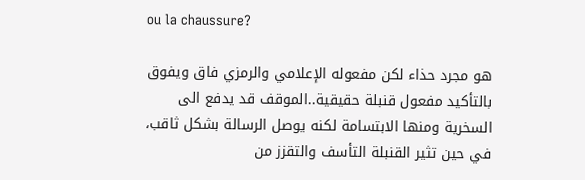ou la chaussure?

هو مجرد حذاء لكن مفعوله الإعلامي والرمزي فاق ويفوق بالتأكيد مفعول قنبلة حقيقية..الموقف قد يدفع الى السخرية ومنها الابتسامة لكنه يوصل الرسالة بشكل ثاقب، في حين تثير القنبلة التأسف والتقزز من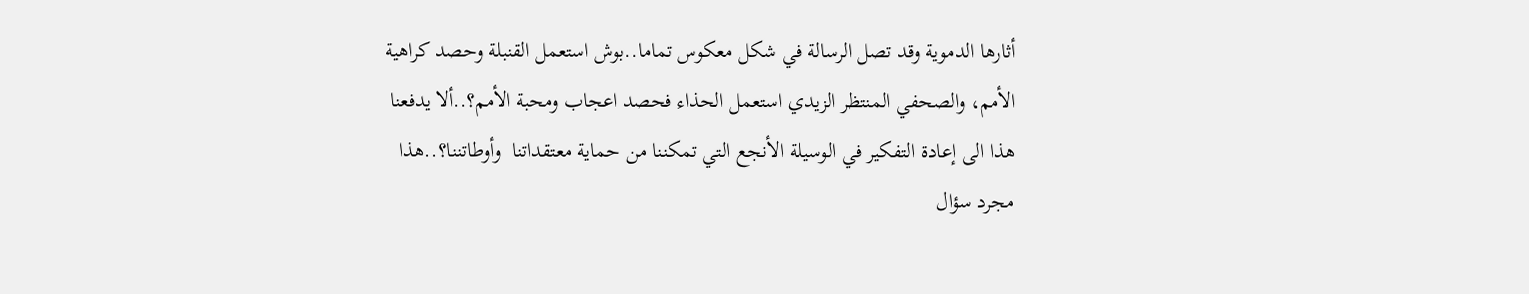أثارها الدموية وقد تصل الرسالة في شكل معكوس تماما..بوش استعمل القنبلة وحصد كراهية الأمم، والصحفي المنتظر الزيدي استعمل الحذاء فحصد اعجاب ومحبة الأمم؟..ألا يدفعنا هذا الى إعادة التفكير في الوسيلة الأنجع التي تمكننا من حماية معتقداتنا  وأوطاتننا؟..هذا مجرد سؤال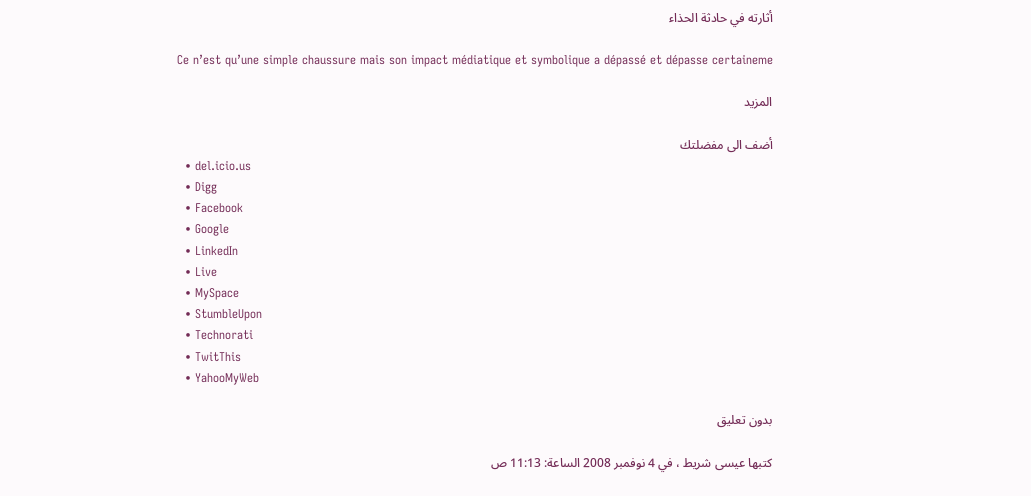أثارته في حادثة الحذاء

Ce n’est qu’une simple chaussure mais son impact médiatique et symbolique a dépassé et dépasse certaineme

المزيد

أضف الى مفضلتك
  • del.icio.us
  • Digg
  • Facebook
  • Google
  • LinkedIn
  • Live
  • MySpace
  • StumbleUpon
  • Technorati
  • TwitThis
  • YahooMyWeb

بدون تعليق

كتبها عيسى شريط ، في 4 نوفمبر 2008 الساعة: 11:13 ص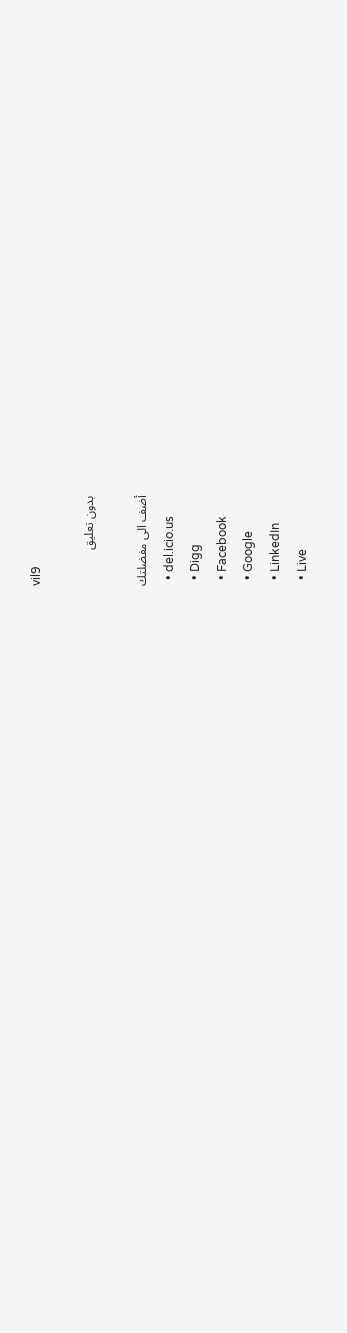vil9

بدون تعليق

أضف الى مفضلتك
  • del.icio.us
  • Digg
  • Facebook
  • Google
  • LinkedIn
  • Live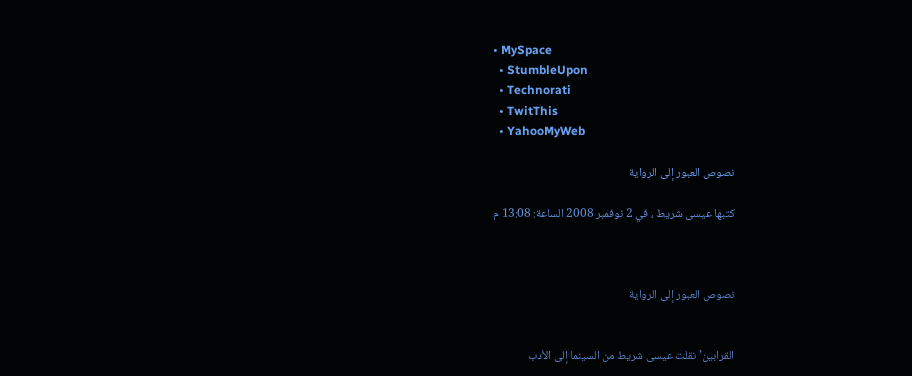• MySpace
  • StumbleUpon
  • Technorati
  • TwitThis
  • YahooMyWeb

نصوص العبور إلى الرواية

كتبها عيسى شريط ، في 2 نوفمبر 2008 الساعة: 13:08 م



نصوص العبور إلى الرواية


القرابين’ نقلت عيسى شريط من السينما إلى الأدب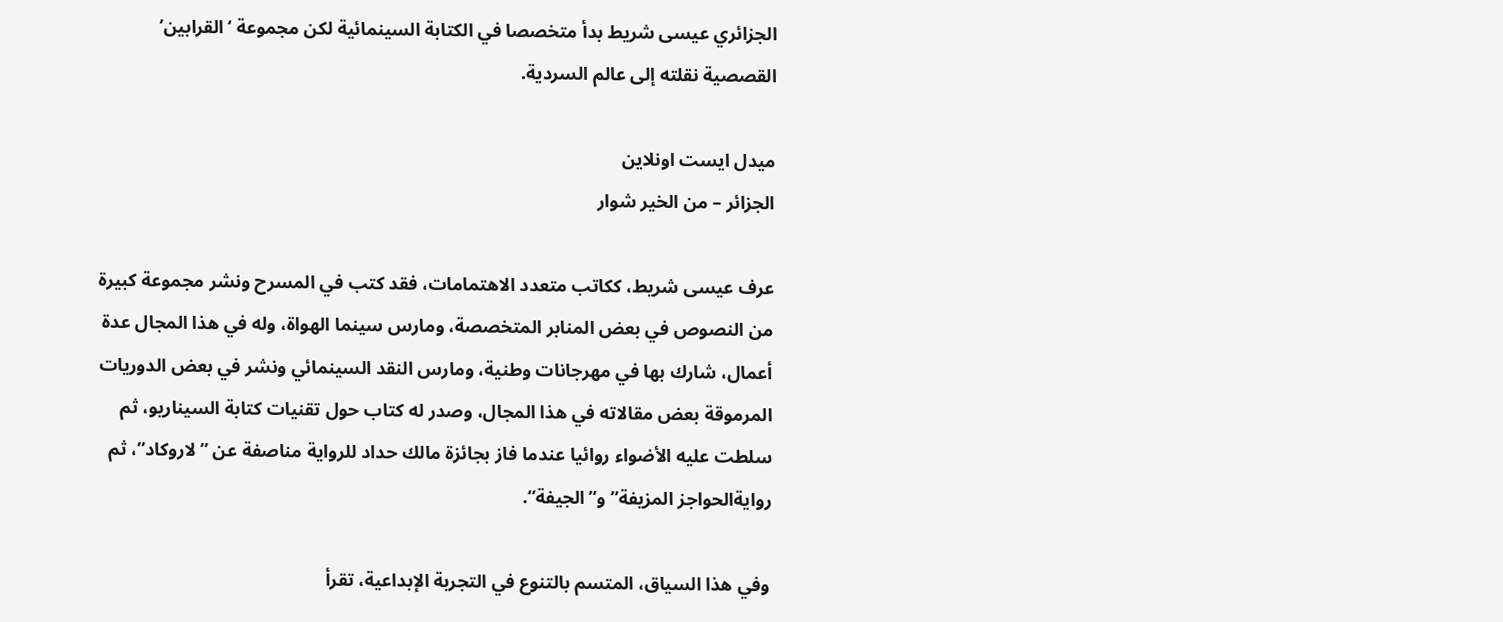الجزائري عيسى شريط بدأ متخصصا في الكتابة السينمائية لكن مجموعة ‘القرابين’ القصصية نقلته إلى عالم السردية.

ميدل ايست اونلاين
الجزائر – من الخير شوار

عرف عيسى شريط، ككاتب متعدد الاهتمامات، فقد كتب في المسرح ونشر مجموعة كبيرة من النصوص في بعض المنابر المتخصصة، ومارس سينما الهواة، وله في هذا المجال عدة أعمال، شارك بها في مهرجانات وطنية، ومارس النقد السينمائي ونشر في بعض الدوريات المرموقة بعض مقالاته في هذا المجال، وصدر له كتاب حول تقنيات كتابة السيناريو، ثم سلطت عليه الأضواء روائيا عندما فاز بجائزة مالك حداد للرواية مناصفة عن ”لاروكاد”، ثم روايةالحواجز المزيفة” و”الجيفة“.

وفي هذا السياق، المتسم بالتنوع في التجربة الإبداعية، تقرأ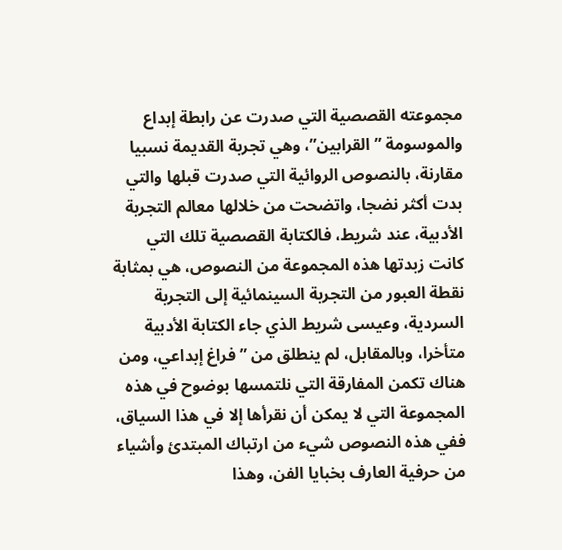مجموعته القصصية التي صدرت عن رابطة إبداع والموسومة ”القرابين”، وهي تجربة القديمة نسبيا مقارنة، بالنصوص الروائية التي صدرت قبلها والتي بدت أكثر نضجا، واتضحت من خلالها معالم التجربة الأدبية، عند شريط، فالكتابة القصصية تلك التي كانت زبدتها هذه المجموعة من النصوص، هي بمثابة نقطة العبور من التجربة السينمائية إلى التجربة السردية، وعيسى شريط الذي جاء الكتابة الأدبية متأخرا، وبالمقابل، لم ينطلق من ”فراغ إبداعي، ومن هناك تكمن المفارقة التي نلتمسها بوضوح في هذه المجموعة التي لا يمكن أن نقرأها إلا في هذا السياق، ففي هذه النصوص شيء من ارتباك المبتدئ وأشياء من حرفية العارف بخبايا الفن، وهذا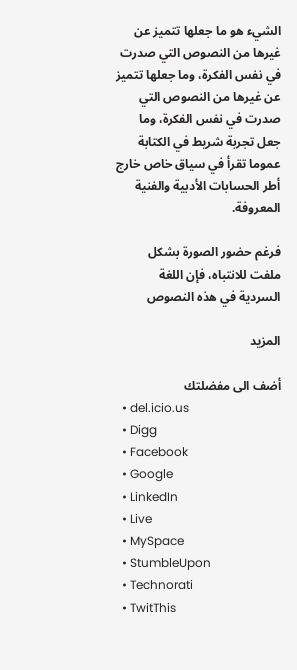الشيء هو ما جعلها تتميز عن غيرها من النصوص التي صدرت في نفس الفكرة، وما جعلها تتميز عن غيرها من النصوص التي صدرت في نفس الفكرة، وما جعل تجربة شريط في الكتابة عموما تقرأ في سياق خاص خارج أطر الحسابات الأدبية والفنية المعروفة.

فرغم حضور الصورة بشكل ملفت للانتباه، فإن اللغة السردية في هذه النصوص

المزيد

أضف الى مفضلتك
  • del.icio.us
  • Digg
  • Facebook
  • Google
  • LinkedIn
  • Live
  • MySpace
  • StumbleUpon
  • Technorati
  • TwitThis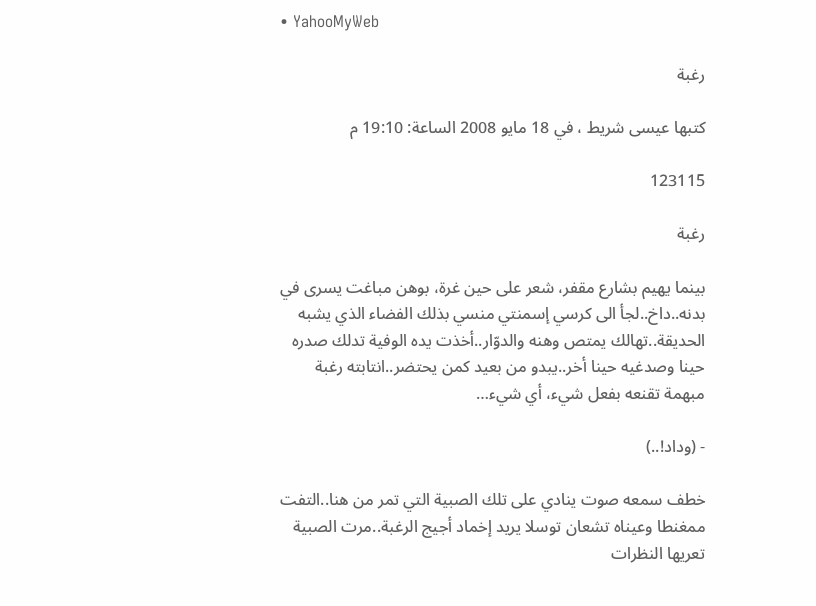• YahooMyWeb

رغبة

كتبها عيسى شريط ، في 18 مايو 2008 الساعة: 19:10 م

123115

رغبة

بينما يهيم بشارع مقفر، شعر على حين غرة، بوهن مباغت يسرى في بدنه..داخ..لجأ الى كرسي إسمنتي منسي بذلك الفضاء الذي يشبه الحديقة..تهالك يمتص وهنه والدوّار..أخذت يده الوفية تدلك صدره حينا وصدغيه حينا أخر..يبدو من بعيد كمن يحتضر..انتابته رغبة مبهمة تقنعه بفعل شيء، أي شيء…

- (وداد!..)

خطف سمعه صوت ينادي على تلك الصبية التي تمر من هنا..التفت ممغنطا وعيناه تشعان توسلا يريد إخماد أجيج الرغبة..مرت الصبية تعريها النظرات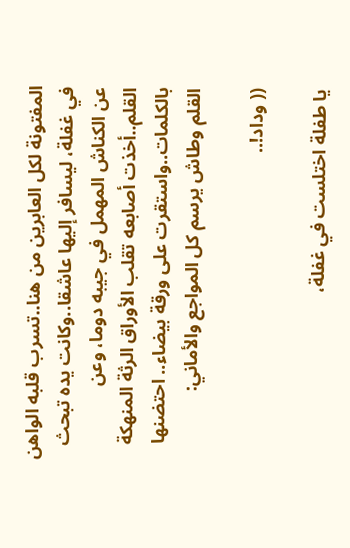المفتونة لكل العابرين من هنا..تسرب قلبه الواهن في غفلة، ليسافر إليها عاشقا..وكانت يده تبحث عن الكناش المهمل في جيبه دوما، وعن القلم..أخذت أصابعه تقلب الأوراق الرثة المنهكة بالكلمات..واستقرت على ورقة بيضاء.. احتضنها القلم وطاش يرسم كل المواجع والأماني:

(( وداد!..

يا طفلة اختلست في غفلة،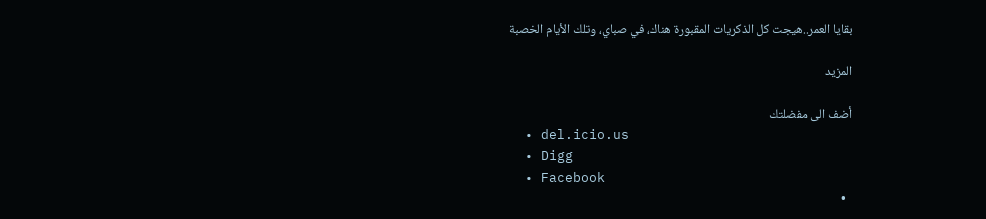بقايا العمر..هيجت كل الذكريات المقبورة هناك، في صباي، وتلك الأيام الخصبة

المزيد

أضف الى مفضلتك
  • del.icio.us
  • Digg
  • Facebook
  •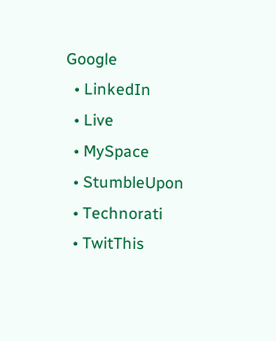Google
  • LinkedIn
  • Live
  • MySpace
  • StumbleUpon
  • Technorati
  • TwitThis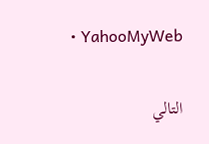• YahooMyWeb

التالي